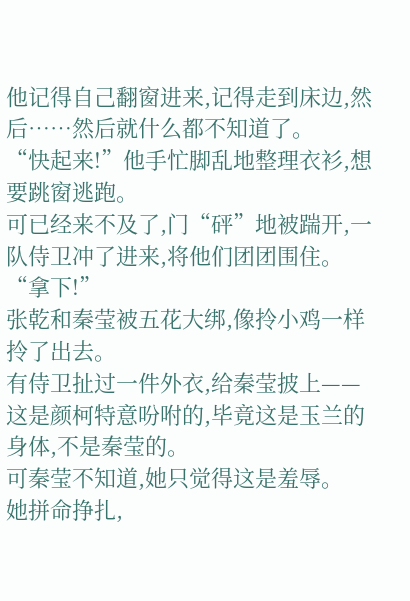他记得自己翻窗进来,记得走到床边,然后……然后就什么都不知道了。
“快起来!”他手忙脚乱地整理衣衫,想要跳窗逃跑。
可已经来不及了,门“砰”地被踹开,一队侍卫冲了进来,将他们团团围住。
“拿下!”
张乾和秦莹被五花大绑,像拎小鸡一样拎了出去。
有侍卫扯过一件外衣,给秦莹披上——这是颜柯特意吩咐的,毕竟这是玉兰的身体,不是秦莹的。
可秦莹不知道,她只觉得这是羞辱。
她拼命挣扎,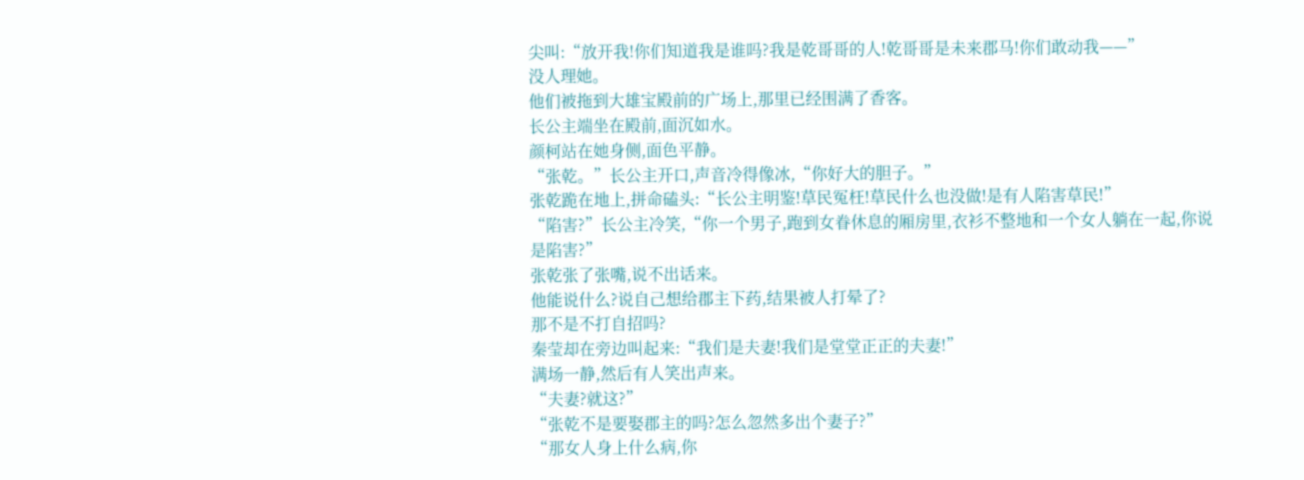尖叫:“放开我!你们知道我是谁吗?我是乾哥哥的人!乾哥哥是未来郡马!你们敢动我——”
没人理她。
他们被拖到大雄宝殿前的广场上,那里已经围满了香客。
长公主端坐在殿前,面沉如水。
颜柯站在她身侧,面色平静。
“张乾。”长公主开口,声音冷得像冰,“你好大的胆子。”
张乾跪在地上,拼命磕头:“长公主明鉴!草民冤枉!草民什么也没做!是有人陷害草民!”
“陷害?”长公主冷笑,“你一个男子,跑到女眷休息的厢房里,衣衫不整地和一个女人躺在一起,你说是陷害?”
张乾张了张嘴,说不出话来。
他能说什么?说自己想给郡主下药,结果被人打晕了?
那不是不打自招吗?
秦莹却在旁边叫起来:“我们是夫妻!我们是堂堂正正的夫妻!”
满场一静,然后有人笑出声来。
“夫妻?就这?”
“张乾不是要娶郡主的吗?怎么忽然多出个妻子?”
“那女人身上什么病,你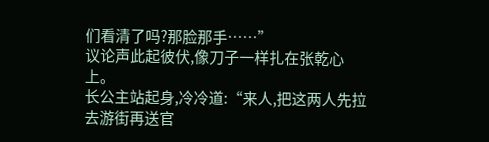们看清了吗?那脸那手……”
议论声此起彼伏,像刀子一样扎在张乾心上。
长公主站起身,冷冷道:“来人,把这两人先拉去游街再送官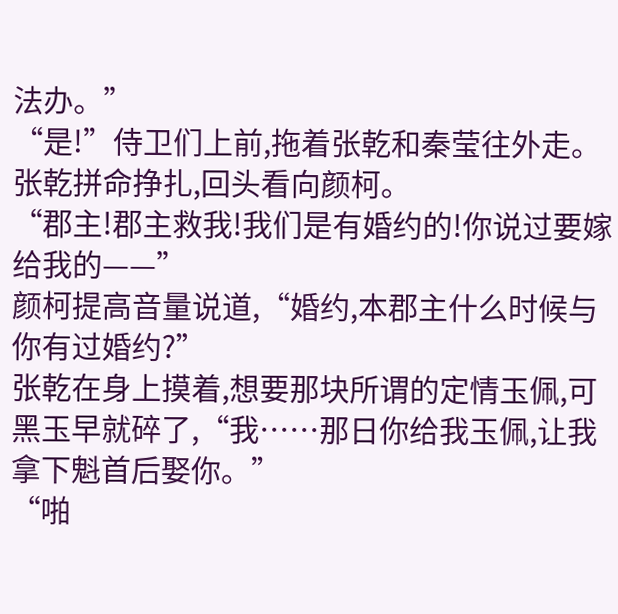法办。”
“是!”侍卫们上前,拖着张乾和秦莹往外走。
张乾拼命挣扎,回头看向颜柯。
“郡主!郡主救我!我们是有婚约的!你说过要嫁给我的——”
颜柯提高音量说道,“婚约,本郡主什么时候与你有过婚约?”
张乾在身上摸着,想要那块所谓的定情玉佩,可黑玉早就碎了,“我……那日你给我玉佩,让我拿下魁首后娶你。”
“啪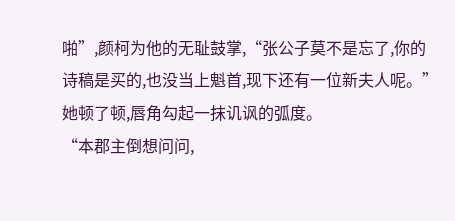啪”,颜柯为他的无耻鼓掌,“张公子莫不是忘了,你的诗稿是买的,也没当上魁首,现下还有一位新夫人呢。”
她顿了顿,唇角勾起一抹讥讽的弧度。
“本郡主倒想问问,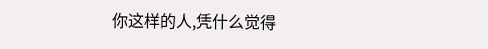你这样的人,凭什么觉得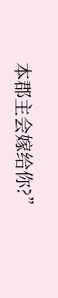本郡主会嫁给你?”